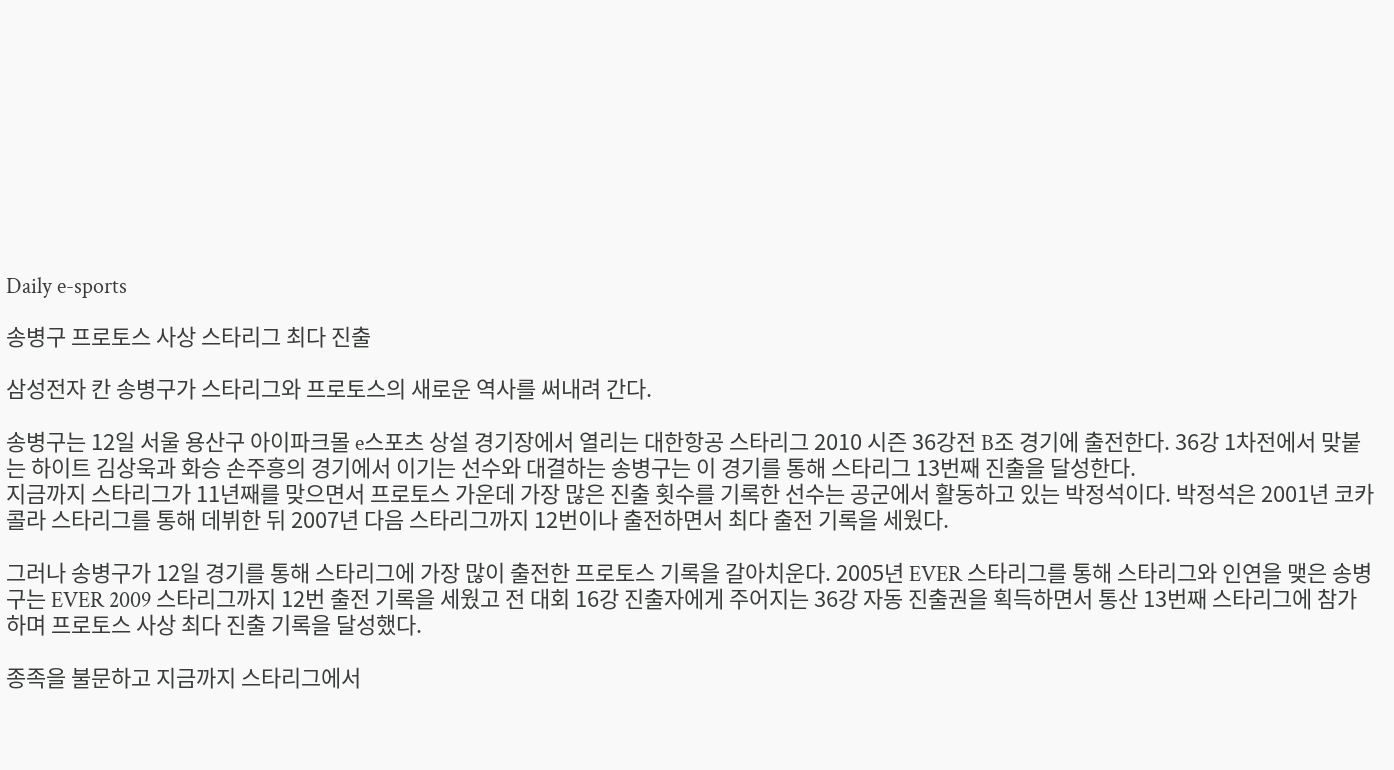Daily e-sports

송병구 프로토스 사상 스타리그 최다 진출

삼성전자 칸 송병구가 스타리그와 프로토스의 새로운 역사를 써내려 간다.

송병구는 12일 서울 용산구 아이파크몰 e스포츠 상설 경기장에서 열리는 대한항공 스타리그 2010 시즌 36강전 B조 경기에 출전한다. 36강 1차전에서 맞붙는 하이트 김상욱과 화승 손주흥의 경기에서 이기는 선수와 대결하는 송병구는 이 경기를 통해 스타리그 13번째 진출을 달성한다.
지금까지 스타리그가 11년째를 맞으면서 프로토스 가운데 가장 많은 진출 횟수를 기록한 선수는 공군에서 활동하고 있는 박정석이다. 박정석은 2001년 코카콜라 스타리그를 통해 데뷔한 뒤 2007년 다음 스타리그까지 12번이나 출전하면서 최다 출전 기록을 세웠다.

그러나 송병구가 12일 경기를 통해 스타리그에 가장 많이 출전한 프로토스 기록을 갈아치운다. 2005년 EVER 스타리그를 통해 스타리그와 인연을 맺은 송병구는 EVER 2009 스타리그까지 12번 출전 기록을 세웠고 전 대회 16강 진출자에게 주어지는 36강 자동 진출권을 획득하면서 통산 13번째 스타리그에 참가하며 프로토스 사상 최다 진출 기록을 달성했다.

종족을 불문하고 지금까지 스타리그에서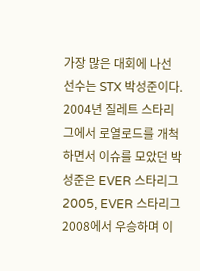가장 많은 대회에 나선 선수는 STX 박성준이다. 2004년 질레트 스타리그에서 로열로드를 개척하면서 이슈를 모았던 박성준은 EVER 스타리그 2005, EVER 스타리그 2008에서 우승하며 이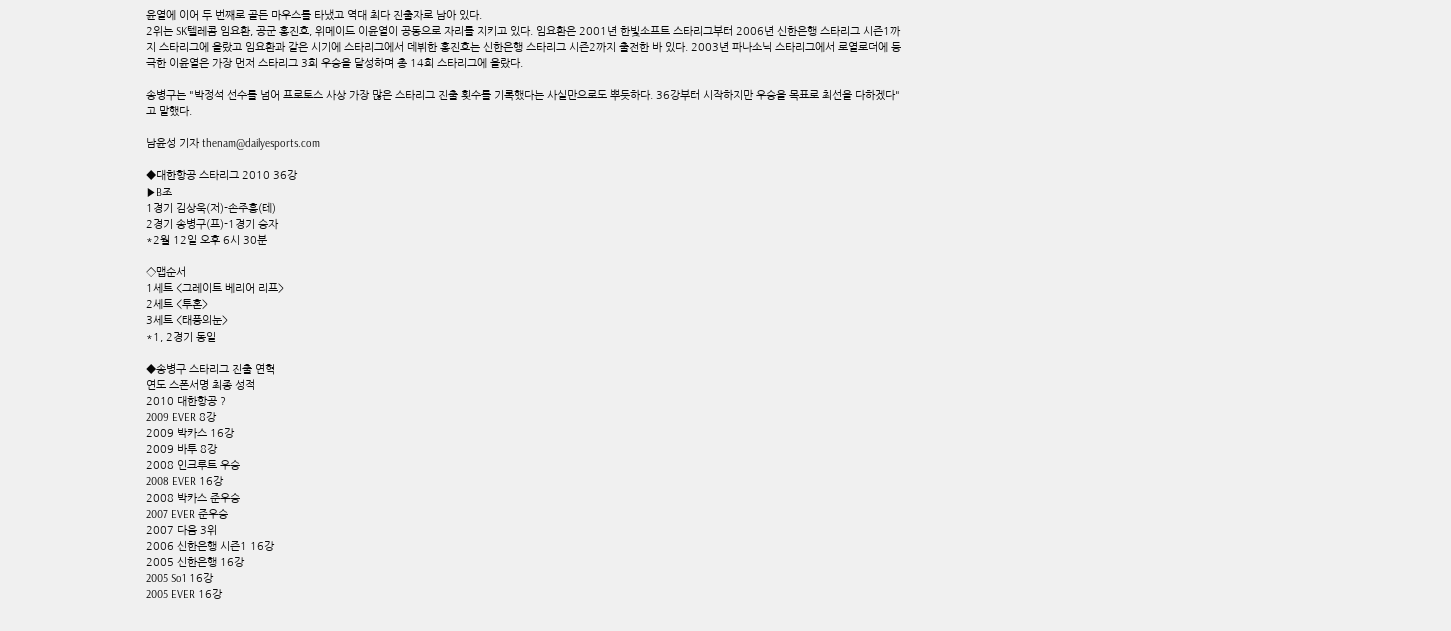윤열에 이어 두 번째로 골든 마우스를 타냈고 역대 최다 진출자로 남아 있다.
2위는 SK텔레콤 임요환, 공군 홍진호, 위메이드 이윤열이 공동으로 자리를 지키고 있다. 임요환은 2001년 한빛소프트 스타리그부터 2006년 신한은행 스타리그 시즌1까지 스타리그에 올랐고 임요환과 같은 시기에 스타리그에서 데뷔한 홍진호는 신한은행 스타리그 시즌2까지 출전한 바 있다. 2003년 파나소닉 스타리그에서 로열로더에 등극한 이윤열은 가장 먼저 스타리그 3회 우승을 달성하며 총 14회 스타리그에 올랐다.

송병구는 "박정석 선수를 넘어 프로토스 사상 가장 많은 스타리그 진출 횟수를 기록했다는 사실만으로도 뿌듯하다. 36강부터 시작하지만 우승을 목표로 최선을 다하겠다"고 말했다.

남윤성 기자 thenam@dailyesports.com

◆대한항공 스타리그 2010 36강
▶B조
1경기 김상욱(저)-손주흥(테)
2경기 송병구(프)-1경기 승자
*2월 12일 오후 6시 30분

◇맵순서
1세트 <그레이트 베리어 리프>
2세트 <투혼>
3세트 <태풍의눈>
*1, 2경기 동일

◆송병구 스타리그 진출 연혁
연도 스폰서명 최종 성적
2010 대한항공 ?
2009 EVER 8강
2009 박카스 16강
2009 바투 8강
2008 인크루트 우승
2008 EVER 16강
2008 박카스 준우승
2007 EVER 준우승
2007 다음 3위
2006 신한은행 시즌1 16강
2005 신한은행 16강
2005 So1 16강
2005 EVER 16강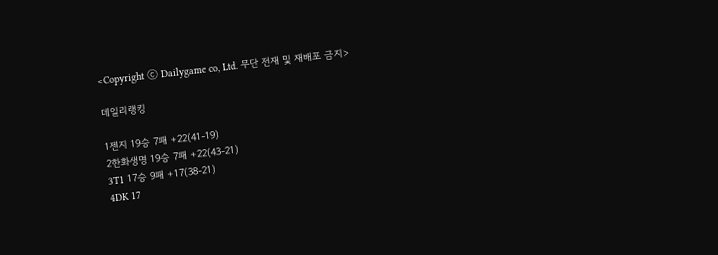<Copyright ⓒ Dailygame co, Ltd. 무단 전재 및 재배포 금지>

데일리랭킹

1젠지 19승 7패 +22(41-19)
2한화생명 19승 7패 +22(43-21)
3T1 17승 9패 +17(38-21)
4DK 17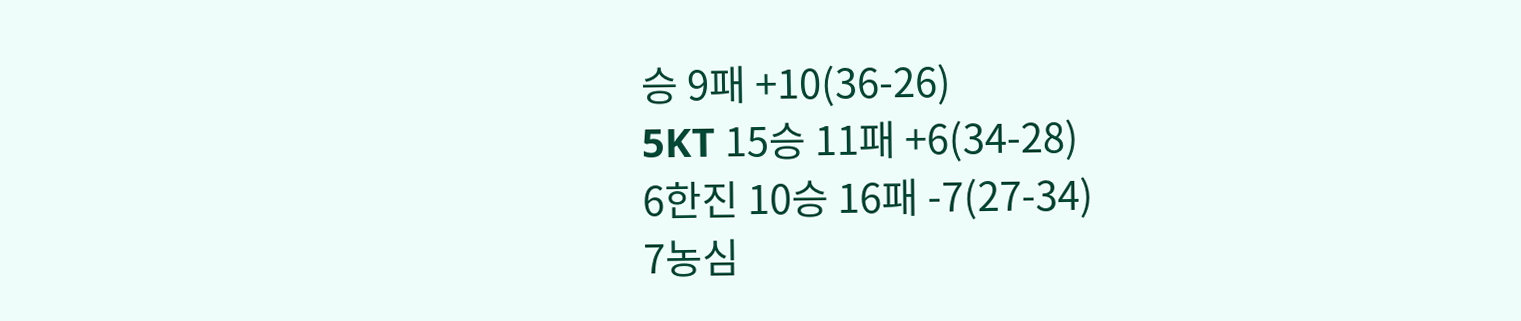승 9패 +10(36-26)
5KT 15승 11패 +6(34-28)
6한진 10승 16패 -7(27-34)
7농심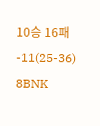10승 16패 -11(25-36)
8BNK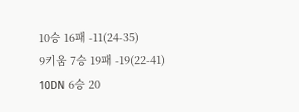10승 16패 -11(24-35)
9키움 7승 19패 -19(22-41)
10DN 6승 20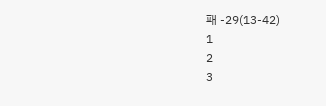패 -29(13-42)
1
2
3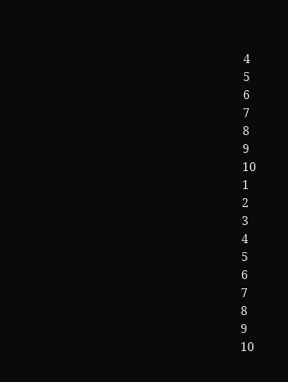4
5
6
7
8
9
10
1
2
3
4
5
6
7
8
9
10